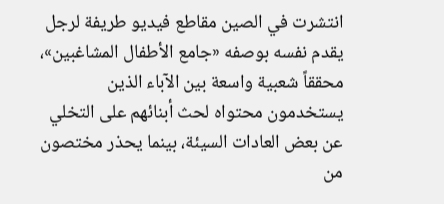انتشرت في الصين مقاطع فيديو طريفة لرجل يقدم نفسه بوصفه «جامع الأطفال المشاغبين»، محققاً شعبية واسعة بين الآباء الذين يستخدمون محتواه لحث أبنائهم على التخلي عن بعض العادات السيئة، بينما يحذر مختصون من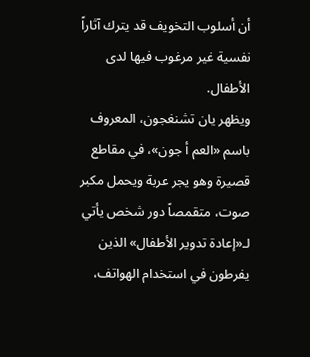أن أسلوب التخويف قد يترك آثاراً نفسية غير مرغوب فيها لدى الأطفال.
ويظهر يان تشنغجون، المعروف باسم «العم أ جون»، في مقاطع قصيرة وهو يجر عربة ويحمل مكبر صوت، متقمصاً دور شخص يأتي لـ«إعادة تدوير الأطفال» الذين يفرطون في استخدام الهواتف،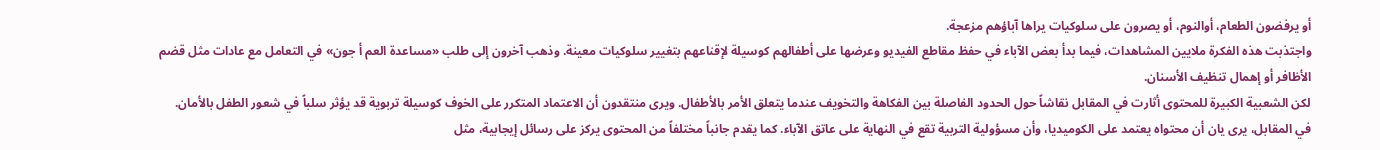أو يرفضون الطعام، أوالنوم، أو يصرون على سلوكيات يراها آباؤهم مزعجة.
واجتذبت هذه الفكرة ملايين المشاهدات، فيما بدأ بعض الآباء في حفظ مقاطع الفيديو وعرضها على أطفالهم كوسيلة لإقناعهم بتغيير سلوكيات معينة. وذهب آخرون إلى طلب «مساعدة العم أ جون» في التعامل مع عادات مثل قضم الأظافر أو إهمال تنظيف الأسنان.
لكن الشعبية الكبيرة للمحتوى أثارت في المقابل نقاشاً حول الحدود الفاصلة بين الفكاهة والتخويف عندما يتعلق الأمر بالأطفال. ويرى منتقدون أن الاعتماد المتكرر على الخوف كوسيلة تربوية قد يؤثر سلباً في شعور الطفل بالأمان.
في المقابل، يرى يان أن محتواه يعتمد على الكوميديا، وأن مسؤولية التربية تقع في النهاية على عاتق الآباء. كما يقدم جانباً مختلفاً من المحتوى يركز على رسائل إيجابية، مثل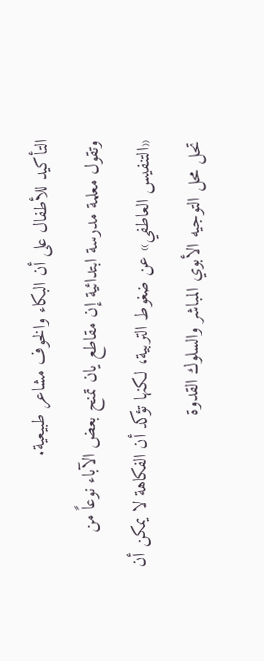التأكيد للأطفال على أن البكاء والخوف مشاعر طبيعية.
وتقول معلمة مدرسة ابتدائية إن مقاطع يان تمنح بعض الآباء نوعاً من «التنفيس العاطفي» عن ضغوط التربية، لكنها تؤكد أن الفكاهة لا يمكن أن تحل محل التوجيه الأبوي المباشر والسلوك القدوة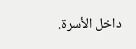داخل الأسرة.